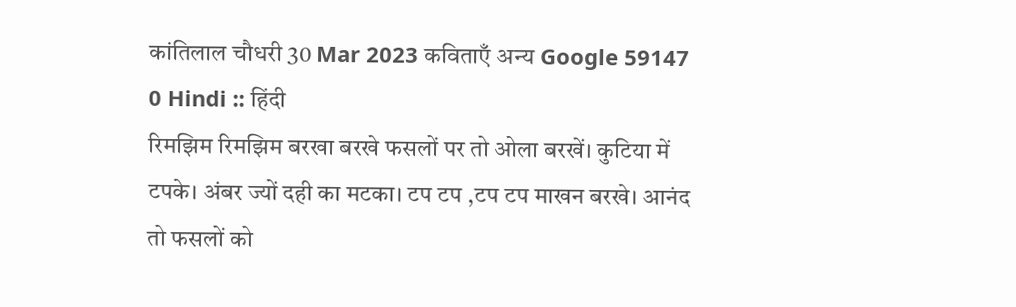कांतिलाल चौधरी 30 Mar 2023 कविताएँ अन्य Google 59147 0 Hindi :: हिंदी
रिमझिम रिमझिम बरखा बरखे फसलों पर तो ओला बरखें। कुटिया में टपके। अंबर ज्यों दही का मटका। टप टप ,टप टप माखन बरखे। आनंद तो फसलों को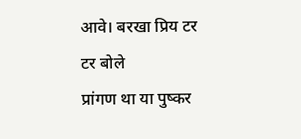आवे। बरखा प्रिय टर टर बोले
प्रांगण था या पुष्कर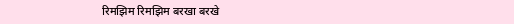रिमझिम रिमझिम बरखा बरखे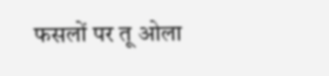फसलों पर तू ओला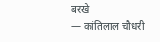बरखे
— कांतिलाल चौधरी